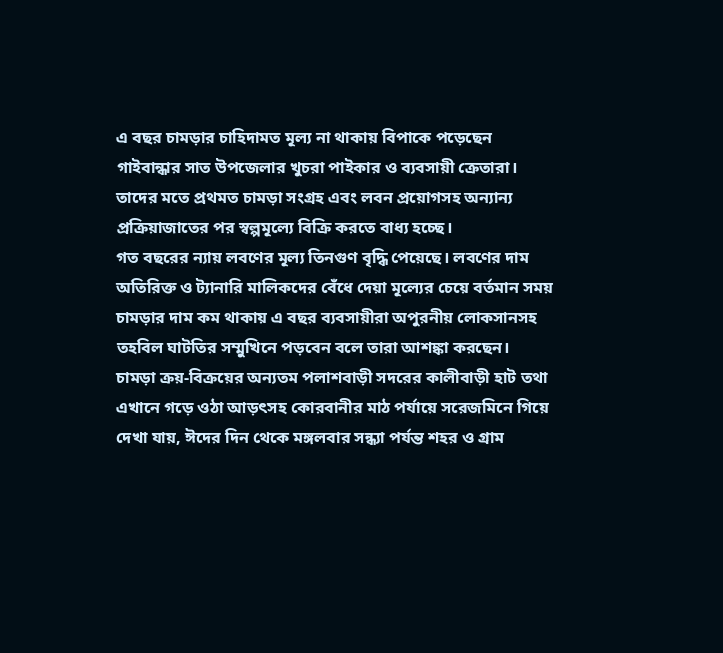এ বছর চামড়ার চাহিদামত মূল্য না থাকায় বিপাকে পড়েছেন গাইবান্ধার সাত উপজেলার খুচরা পাইকার ও ব্যবসায়ী ক্রেতারা। তাদের মতে প্রথমত চামড়া সংগ্রহ এবং লবন প্রয়োগসহ অন্যান্য প্রক্রিয়াজাতের পর স্বল্পমূল্যে বিক্রি করতে বাধ্য হচ্ছে।
গত বছরের ন্যায় লবণের মূল্য তিনগুণ বৃদ্ধি পেয়েছে। লবণের দাম অতিরিক্ত ও ট্যানারি মালিকদের বেঁধে দেয়া মূল্যের চেয়ে বর্তমান সময় চামড়ার দাম কম থাকায় এ বছর ব্যবসায়ীরা অপুরনীয় লোকসানসহ তহবিল ঘাটতির সম্মুখিনে পড়বেন বলে তারা আশঙ্কা করছেন।
চামড়া ক্রয়-বিক্রয়ের অন্যতম পলাশবাড়ী সদরের কালীবাড়ী হাট তথা এখানে গড়ে ওঠা আড়ৎসহ কোরবানীর মাঠ পর্যায়ে সরেজমিনে গিয়ে দেখা যায়, ঈদের দিন থেকে মঙ্গলবার সন্ধ্যা পর্যন্ত শহর ও গ্রাম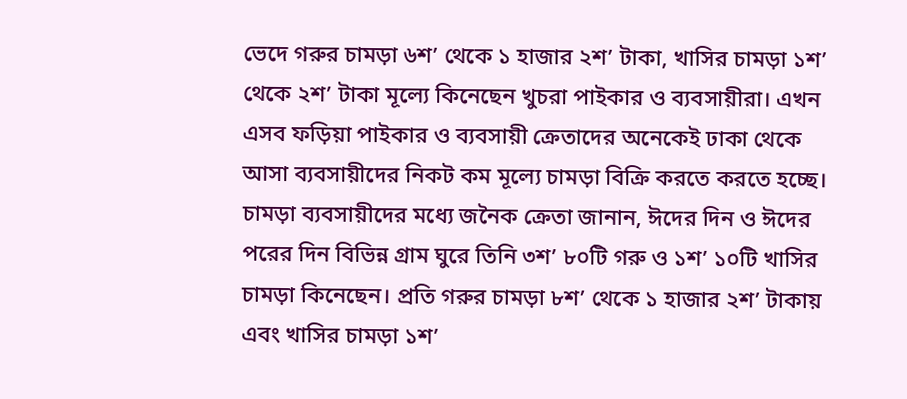ভেদে গরুর চামড়া ৬শ’ থেকে ১ হাজার ২শ’ টাকা, খাসির চামড়া ১শ’ থেকে ২শ’ টাকা মূল্যে কিনেছেন খুচরা পাইকার ও ব্যবসায়ীরা। এখন এসব ফড়িয়া পাইকার ও ব্যবসায়ী ক্রেতাদের অনেকেই ঢাকা থেকে আসা ব্যবসায়ীদের নিকট কম মূল্যে চামড়া বিক্রি করতে করতে হচ্ছে।
চামড়া ব্যবসায়ীদের মধ্যে জনৈক ক্রেতা জানান, ঈদের দিন ও ঈদের পরের দিন বিভিন্ন গ্রাম ঘুরে তিনি ৩শ’ ৮০টি গরু ও ১শ’ ১০টি খাসির চামড়া কিনেছেন। প্রতি গরুর চামড়া ৮শ’ থেকে ১ হাজার ২শ’ টাকায় এবং খাসির চামড়া ১শ’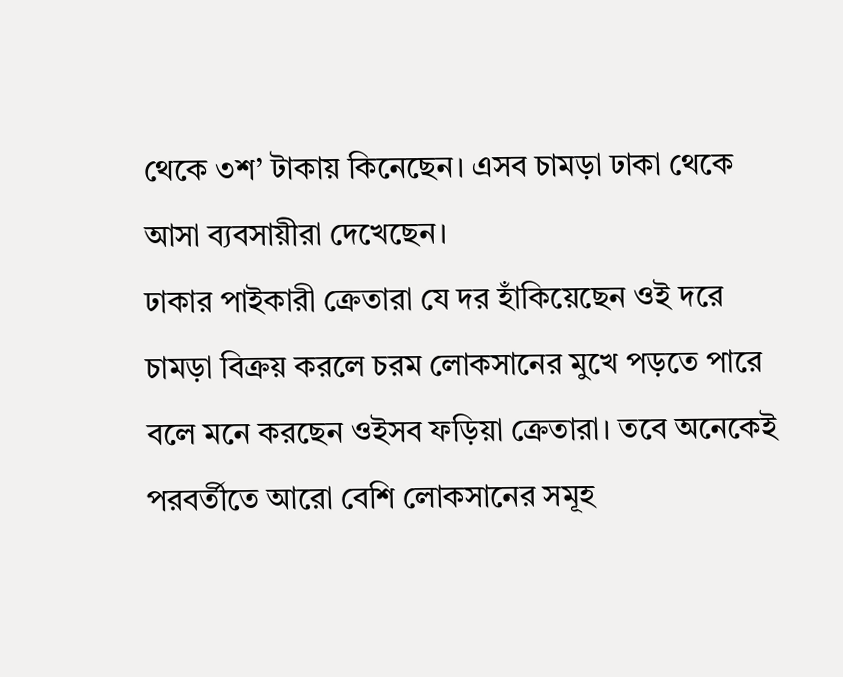থেকে ৩শ’ টাকায় কিনেছেন। এসব চামড়া ঢাকা থেকে আসা ব্যবসায়ীরা দেখেছেন।
ঢাকার পাইকারী ক্রেতারা যে দর হাঁকিয়েছেন ওই দরে চামড়া বিক্রয় করলে চরম লোকসানের মুখে পড়তে পারে বলে মনে করছেন ওইসব ফড়িয়া ক্রেতারা। তবে অনেকেই পরবর্তীতে আরো বেশি লোকসানের সমূহ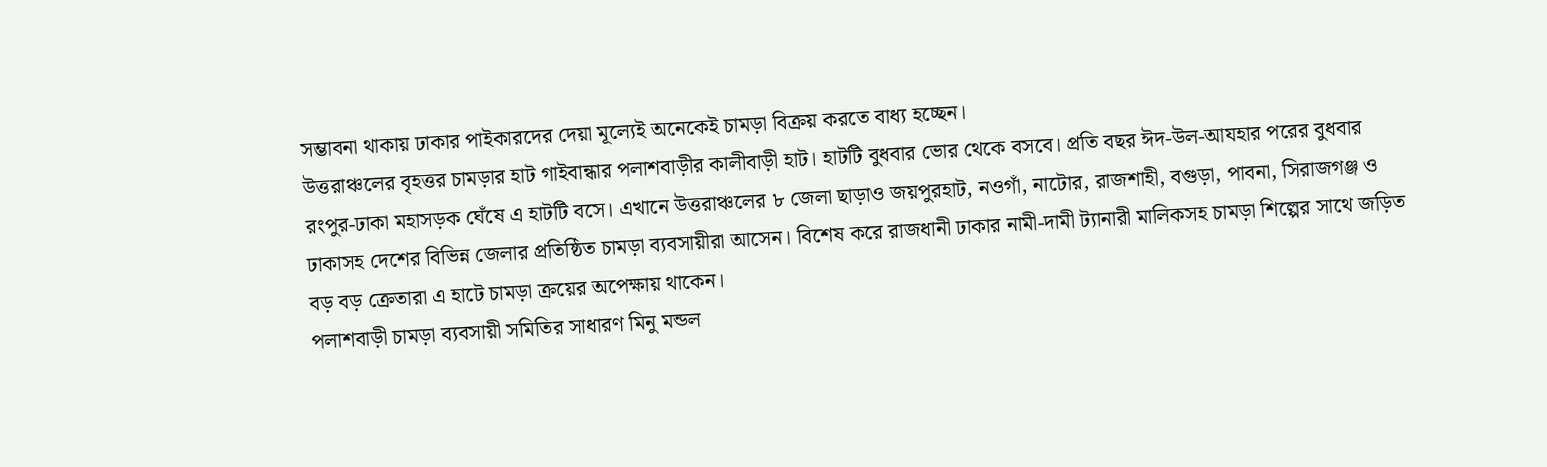সম্ভাবনা থাকায় ঢাকার পাইকারদের দেয়া মূল্যেই অনেকেই চামড়া বিক্রয় করতে বাধ্য হচ্ছেন।
উত্তরাঞ্চলের বৃহত্তর চামড়ার হাট গাইবান্ধার পলাশবাড়ীর কালীবাড়ী হাট। হাটটি বুধবার ভোর থেকে বসবে। প্রতি বছর ঈদ-উল-আযহার পরের বুধবার রংপুর-ঢাকা মহাসড়ক ঘেঁষে এ হাটটি বসে। এখানে উত্তরাঞ্চলের ৮ জেলা ছাড়াও জয়পুরহাট, নওগাঁ, নাটোর, রাজশাহী, বগুড়া, পাবনা, সিরাজগঞ্জ ও ঢাকাসহ দেশের বিভিন্ন জেলার প্রতিষ্ঠিত চামড়া ব্যবসায়ীরা আসেন। বিশেষ করে রাজধানী ঢাকার নামী-দামী ট্যানারী মালিকসহ চামড়া শিল্পের সাথে জড়িত বড় বড় ক্রেতারা এ হাটে চামড়া ক্রয়ের অপেক্ষায় থাকেন।
পলাশবাড়ী চামড়া ব্যবসায়ী সমিতির সাধারণ মিনু মন্ডল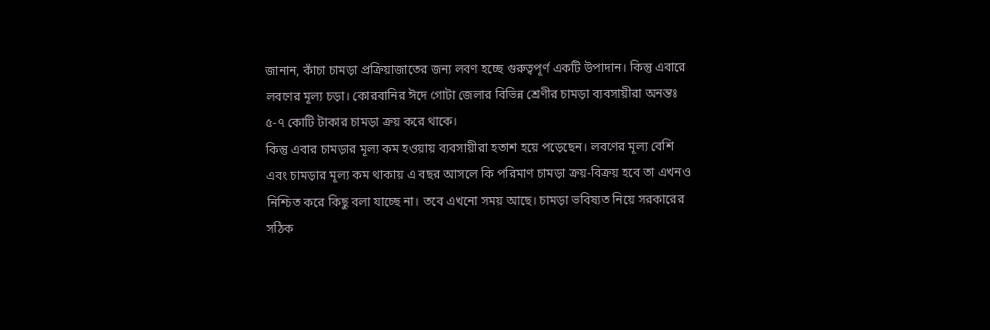জানান, কাঁচা চামড়া প্রক্রিয়াজাতের জন্য লবণ হচ্ছে গুরুত্বপূর্ণ একটি উপাদান। কিন্তু এবারে লবণের মূল্য চড়া। কোরবানির ঈদে গোটা জেলার বিভিন্ন শ্রেণীর চামড়া ব্যবসায়ীরা অনন্তঃ ৫-৭ কোটি টাকার চামড়া ক্রয় করে থাকে।
কিন্তু এবার চামড়ার মূল্য কম হওয়ায় ব্যবসায়ীরা হতাশ হয়ে পড়েছেন। লবণের মূল্য বেশি এবং চামড়ার মূল্য কম থাকায় এ বছর আসলে কি পরিমাণ চামড়া ক্রয়-বিক্রয় হবে তা এখনও নিশ্চিত করে কিছু বলা যাচ্ছে না। তবে এখনো সময় আছে। চামড়া ভবিষ্যত নিয়ে সরকারের সঠিক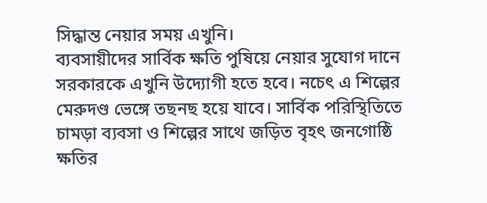সিদ্ধান্ত নেয়ার সময় এখুনি।
ব্যবসায়ীদের সার্বিক ক্ষতি পুষিয়ে নেয়ার সুযোগ দানে সরকারকে এখুনি উদ্যোগী হতে হবে। নচেৎ এ শিল্পের মেরুদণ্ড ভেঙ্গে তছনছ হয়ে যাবে। সার্বিক পরিস্থিতিতে চামড়া ব্যবসা ও শিল্পের সাথে জড়িত বৃহৎ জনগোষ্ঠি ক্ষতির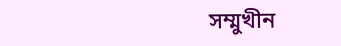সম্মুখীন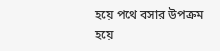হয়ে পথে বসার উপক্রম হয়ে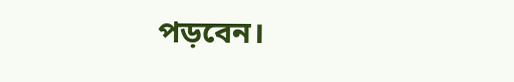পড়বেন।